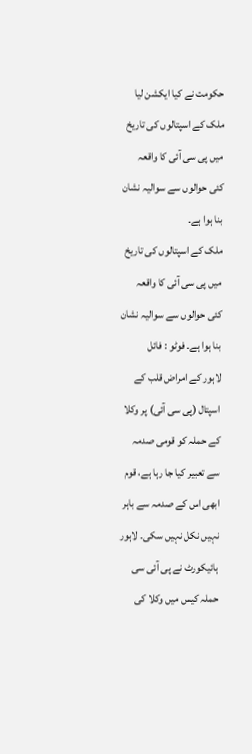حکومت نے کیا ایکشن لیا
ملک کے اسپتالوں کی تاریخ میں پی سی آئی کا واقعہ کئی حوالوں سے سوالیہ نشان بنا ہوا ہے۔
ملک کے اسپتالوں کی تاریخ میں پی سی آئی کا واقعہ کئی حوالوں سے سوالیہ نشان بنا ہوا ہے۔ فوٹو : فائل
لاہور کے امراض قلب کے اسپتال (پی سی آئی) پر وکلا کے حملہ کو قومی صدمہ سے تعبیر کیا جا رہا ہے، قوم ابھی اس کے صدمہ سے باہر نہیں نکل نہیں سکی۔ لاہور ہائیکورٹ نے پی آئی سی حملہ کیس میں وکلا کی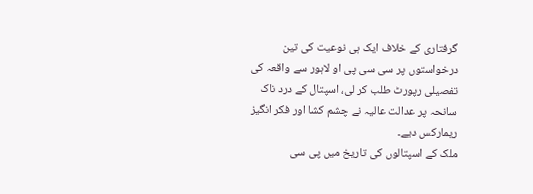گرفتاری کے خلاف ایک ہی نوعیت کی تین درخواستوں پر سی سی پی او لاہور سے واقعہ کی تفصیلی رپورٹ طلب کر لی، اسپتال کے درد ناک سانحہ پر عدالت عالیہ نے چشم کشا اور فکر انگیز ریمارکس دیے۔
ملک کے اسپتالوں کی تاریخ میں پی سی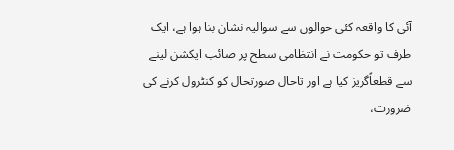آئی کا واقعہ کئی حوالوں سے سوالیہ نشان بنا ہوا ہے، ایک طرف تو حکومت نے انتظامی سطح پر صائب ایکشن لینے سے قطعاًگریز کیا ہے اور تاحال صورتحال کو کنٹرول کرنے کی ضرورت،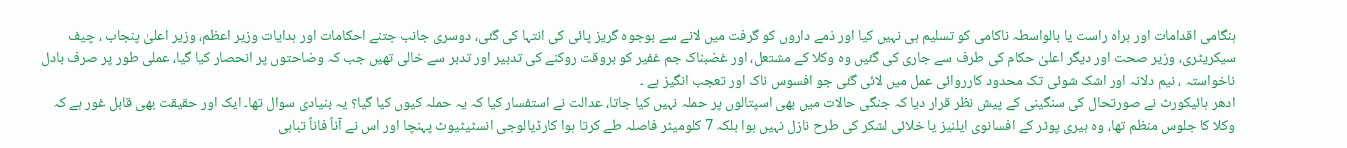ہنگامی اقدامات اور براہ راست یا بالواسطہ ناکامی کو تسلیم ہی نہیں کیا اور ذمے داروں کو گرفت میں لانے سے بوجوہ گریز پائی کی انتہا کی گئی، دوسری جانب جتنے احکامات اور ہدایات وزیر اعظم، وزیر اعلیٰ پنجاب ، چیف سیکریٹری، وزیر صحت اور دیگر اعلیٰ حکام کی طرف سے جاری کی گئیں وہ وکلا کے مشتعل، اور غضبناک جم غفیر کو بروقت روکنے کی تدبیر اور تدبر سے خالی تھیں جب کہ وضاحتوں پر انحصار کیا گیا، عملی طور پر صرف بادل ناخواستہ ، نیم دلانہ اور اشک شوئی تک محدود کارروائی عمل میں لائی گئی جو افسوس ناک اور تعجب انگیز ہے ۔
ادھر ہائیکورٹ نے صورتحال کی سنگینی کے پیش نظر قرار دیا کہ جنگی حالات میں بھی اسپتالوں پر حملہ نہیں کیا جاتا، عدالت نے استفسار کیا کہ یہ حملہ کیوں کیا گیا؟ یہ بنیادی سوال تھا۔ ایک اور حقیقت بھی قابل غور ہے کہ وکلا کا جلوس منظم تھا، وہ ہیری پوٹر کے افسانوی ایلنیز یا خلائی لشکر کی طرح نازل نہیں ہوا بلکہ 7 کلومیٹر فاصلہ طے کرتا ہوا کارڈیالوجی انسٹیٹیوٹ پہنچا اور اس نے آناً فاناً تباہی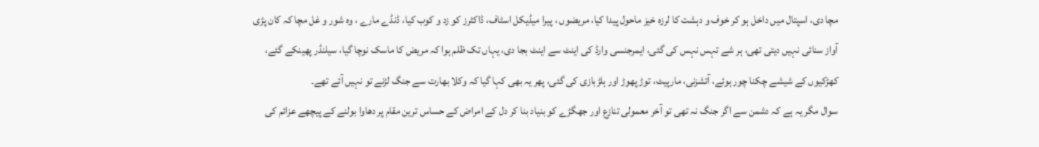مچا دی، اسپتال میں داخل ہو کر خوف و دہشت کا لرزہ خیز ماحول پیدا کیا، مریضوں ، پیرا میڈیکل اسٹاف، ڈاکٹرز کو زد و کوب کیا، ڈنڈے مارے ، وہ شور و غل مچا کہ کان پڑی آواز سنائی نہیں دیتی تھی، ہر شے تہس نہس کی گئی، ایمرجنسی وارڈ کی اینٹ سے اینٹ بجا دی، یہاں تک ظلم ہوا کہ مریض کا ماسک نوچا گیا، سیلنڈر پھینکے گئے، کھڑکیوں کے شیشے چکنا چور ہوئے، آتشزنی، مارپیٹ، توڑ پھوڑ اور ہلڑبازی کی گئی، پھر یہ بھی کہا گیا کہ وکلا بھارت سے جنگ لڑنے تو نہیں آئے تھے۔
سوال مگر یہ ہے کہ دشمن سے اگر جنگ نہ تھی تو آخر معمولی تنازع اور جھگڑے کو بنیاد بنا کر دل کے امراض کے حساس ترین مقام پر دھاوا بولنے کے پیچھے عزائم کی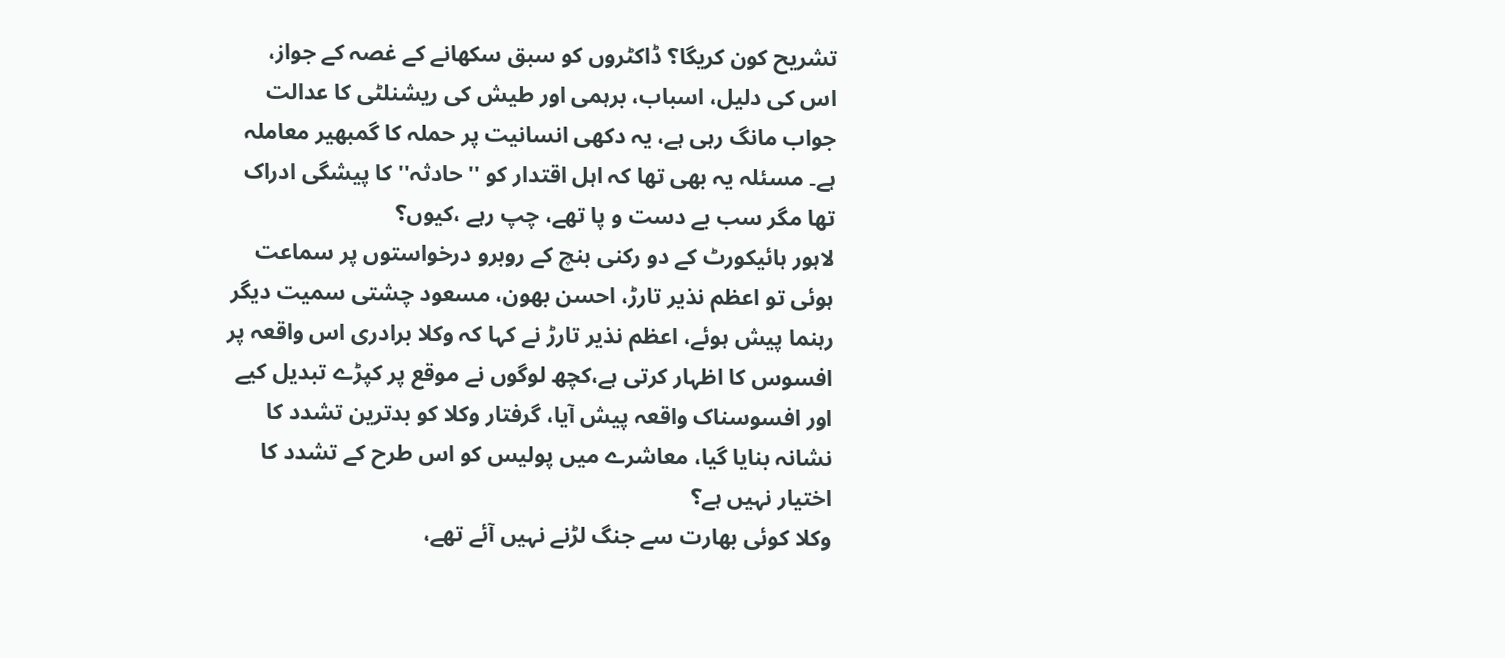تشریح کون کریگا؟ ڈاکٹروں کو سبق سکھانے کے غصہ کے جواز، اس کی دلیل، اسباب، برہمی اور طیش کی ریشنلٹی کا عدالت جواب مانگ رہی ہے، یہ دکھی انسانیت پر حملہ کا گمبھیر معاملہ ہے۔ مسئلہ یہ بھی تھا کہ اہل اقتدار کو ''حادثہ'' کا پیشگی ادراک تھا مگر سب بے دست و پا تھے، چپ رہے ،کیوں؟
لاہور ہائیکورٹ کے دو رکنی بنچ کے روبرو درخواستوں پر سماعت ہوئی تو اعظم نذیر تارڑ، احسن بھون، مسعود چشتی سمیت دیگر رہنما پیش ہوئے، اعظم نذیر تارڑ نے کہا کہ وکلا برادری اس واقعہ پر افسوس کا اظہار کرتی ہے،کچھ لوگوں نے موقع پر کپڑے تبدیل کیے اور افسوسناک واقعہ پیش آیا، گرفتار وکلا کو بدترین تشدد کا نشانہ بنایا گیا، معاشرے میں پولیس کو اس طرح کے تشدد کا اختیار نہیں ہے؟
وکلا کوئی بھارت سے جنگ لڑنے نہیں آئے تھے،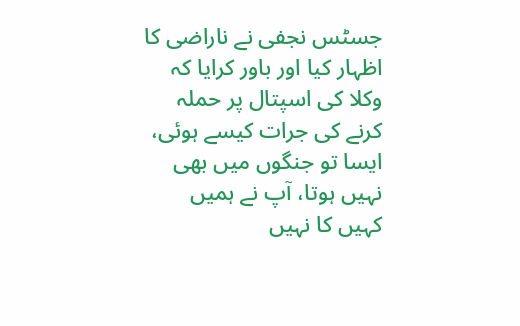جسٹس نجفی نے ناراضی کا اظہار کیا اور باور کرایا کہ وکلا کی اسپتال پر حملہ کرنے کی جرات کیسے ہوئی، ایسا تو جنگوں میں بھی نہیں ہوتا، آپ نے ہمیں کہیں کا نہیں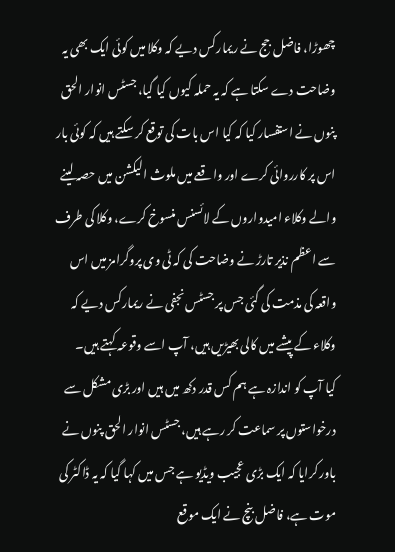چھوڑا، فاضل جج نے ریمارکس دیے کہ وکلا میں کوئی ایک بھی یہ وضاحت دے سکتا ہے کہ یہ حملہ کیوں کیا گیا، جسٹس انوار الحق پنوں نے استفسار کیا کہ کیا اس بات کی توقع کر سکتے ہیں کہ کوئی بار اس پر کارروائی کرے اور واقعے میں ملوث الیکشن میں حصہ لینے والے وکلاء امیدواروں کے لائسنس منسوخ کرے، وکلا کی طرف سے اعظم نذیر تارڑ نے وضاحت کی کہ ٹی وی پروگرامز میں اس واقعہ کی مذمت کی گئی جس پر جسٹس نجفی نے ریمارکس دیے کہ وکلاء کے پیشے میں کالی بھیڑیں ہیں، آپ اسے وقوعہ کہتے ہیں۔
کیا آپ کو اندازہ ہے ہم کس قدر دکھ میں ہیں اور بڑی مشکل سے درخواستوں پر سماعت کر رہے ہیں، جسٹس انوار الحق پنوں نے باور کرایا کہ ایک بڑی عجیب ویڈیو ہے جس میں کہا گیا کہ یہ ڈاکٹر کی موت ہے، فاضل بنچ نے ایک موقع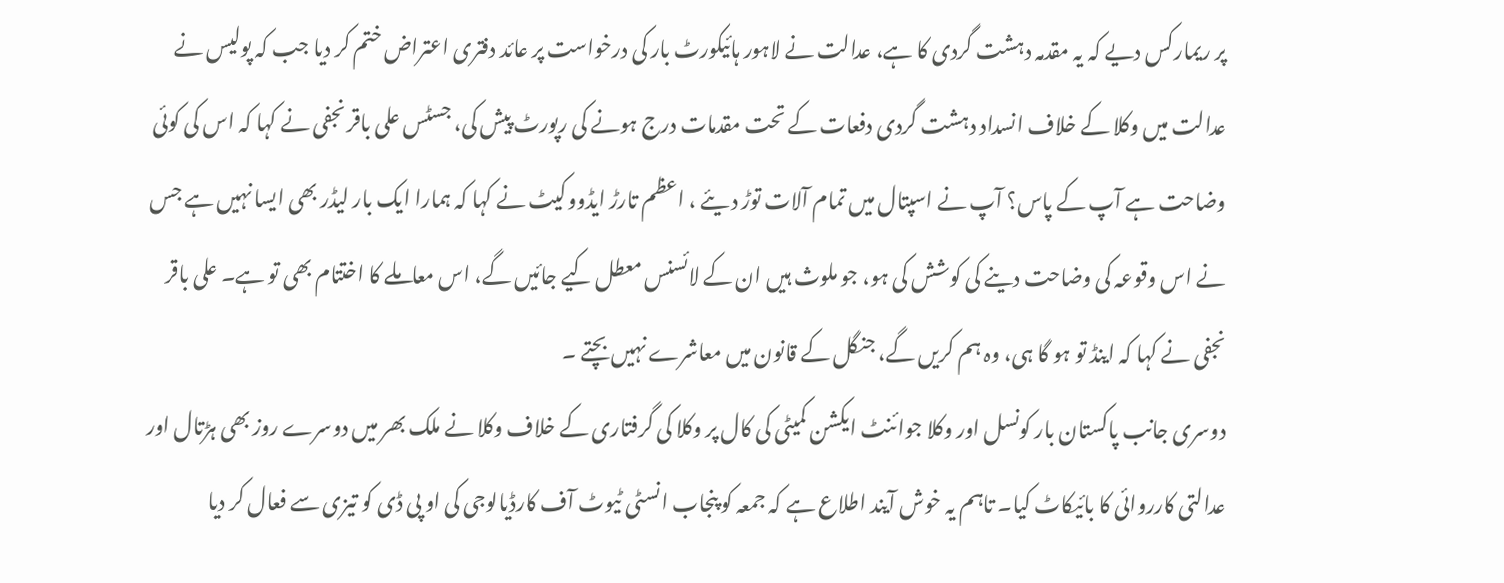پر ریمارکس دیے کہ یہ مقدمہ دہشت گردی کا ہے، عدالت نے لاہور ہائیکورٹ بار کی درخواست پر عائد دفتری اعتراض ختم کر دیا جب کہ پولیس نے عدالت میں وکلا کے خلاف انسداد دہشت گردی دفعات کے تحت مقدمات درج ہونے کی رپورٹ پیش کی، جسٹس علی باقر نجفی نے کہا کہ اس کی کوئی وضاحت ہے آپ کے پاس؟ آپ نے اسپتال میں تمام آلات توڑ د یئے ، اعظم تارڑ ایڈووکیٹ نے کہا کہ ہمارا ایک بار لیڈر بھی ایسا نہیں ہے جس نے اس وقوعہ کی وضاحت دینے کی کوشش کی ہو، جو ملوث ہیں ان کے لائسنس معطل کیے جائیں گے، اس معاملے کا اختتام بھی تو ہے۔ علی باقر نجفی نے کہا کہ اینڈ تو ہو گا ہی، وہ ہم کریں گے، جنگل کے قانون میں معاشرے نہیں بچتے ۔
دوسری جانب پاکستان بار کونسل اور وکلا جوائنٹ ایکشن کمیٹی کی کال پر وکلا کی گرفتاری کے خلاف وکلا نے ملک بھر میں دوسرے روز بھی ہڑتال اور عدالتی کارروائی کا بائیکاٹ کیا۔ تاہم یہ خوش آیند اطلاع ہے کہ جمعہ کو پنجاب انسٹی ٹیوٹ آف کارڈیالوجی کی او پی ڈی کو تیزی سے فعال کر دیا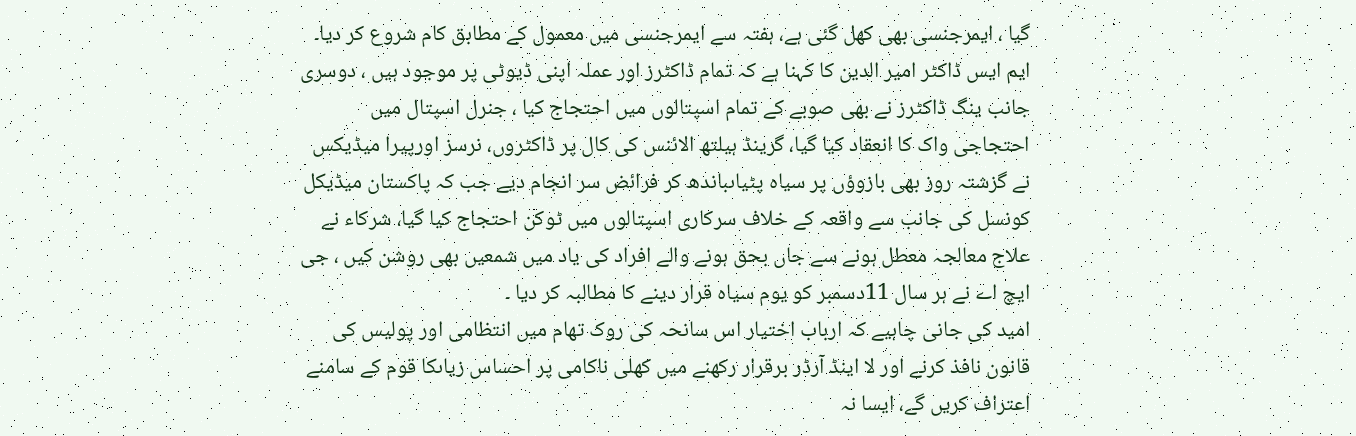گیا ، ایمرجنسی بھی کھل گئی ہے، ہفتہ سے ایمرجنسی میں معمول کے مطابق کام شروع کر دیا۔
ایم ایس ڈاکٹر امیر الدین کا کہنا ہے کہ تمام ڈاکٹرز اور عملہ اپنی ڈیوٹی پر موجود ہیں ، دوسری جانب ینگ ڈاکٹرز نے بھی صوبے کے تمام اسپتالوں میں احتجاج کیا ، جنرل اسپتال میں احتجاجی واک کا انعقاد کیا گیا، گرینڈ ہیلتھ الائنس کی کال پر ڈاکٹروں، نرسز اورپیرا میڈیکس نے گزشتہ روز بھی بازوؤں پر سیاہ پٹیاںباندھ کر فرائض سر انجام دیے جب کہ پاکستان میڈیکل کونسل کی جانب سے واقعہ کے خلاف سرکاری اسپتالوں میں ٹوکن احتجاج کیا گیا، شرکاء نے علاج معالجہ معطل ہونے سے جاں بحق ہونے والے افراد کی یاد میں شمعیں بھی روشن کیں ، جی ایچ اے نے ہر سال 11دسمبر کو یوم سیاہ قرار دینے کا مطالبہ کر دیا ۔
امید کی جانی چاہیے کہ ارباب اختیار اس سانحہ کی روک تھام میں انتظامی اور پولیس کی قانون نافذ کرنے اور لا اینڈ آرڈر برقرار رکھنے میں کھلی ناکامی پر احساس زیاںکا قوم کے سامنے اعتراف کریں گے، ایسا نہ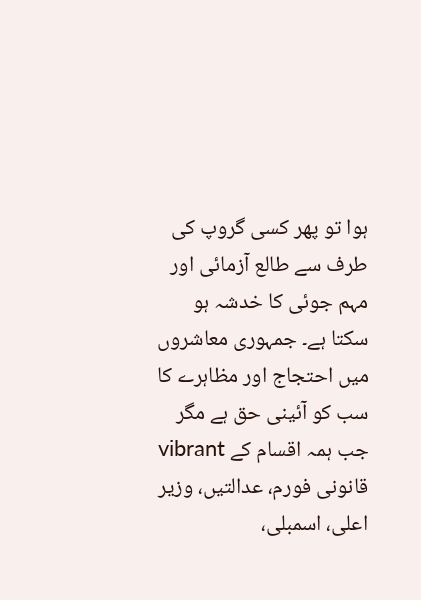ہوا تو پھر کسی گروپ کی طرف سے طالع آزمائی اور مہم جوئی کا خدشہ ہو سکتا ہے۔ جمہوری معاشروں میں احتجاج اور مظاہرے کا سب کو آئینی حق ہے مگر جب ہمہ اقسام کے vibrant قانونی فورم، عدالتیں، وزیر اعلی، اسمبلی،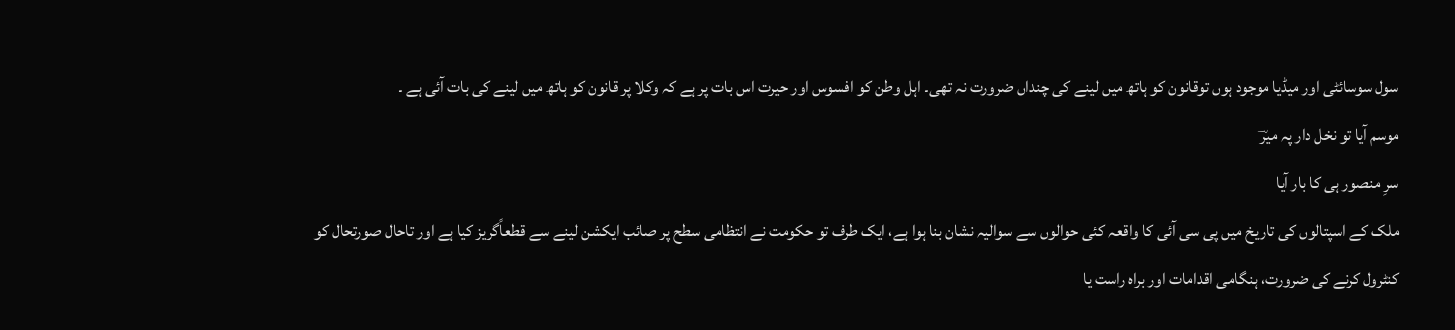سول سوسائٹی اور میڈیا موجود ہوں توقانون کو ہاتھ میں لینے کی چنداں ضرورت نہ تھی۔ اہل وطن کو افسوس اور حیرت اس بات پر ہے کہ وکلا پر قانون کو ہاتھ میں لینے کی بات آئی ہے ۔
موسم آیا تو نخل دار پہ میرؔ
سرِ منصور ہی کا بار آیا
ملک کے اسپتالوں کی تاریخ میں پی سی آئی کا واقعہ کئی حوالوں سے سوالیہ نشان بنا ہوا ہے، ایک طرف تو حکومت نے انتظامی سطح پر صائب ایکشن لینے سے قطعاًگریز کیا ہے اور تاحال صورتحال کو کنٹرول کرنے کی ضرورت، ہنگامی اقدامات اور براہ راست یا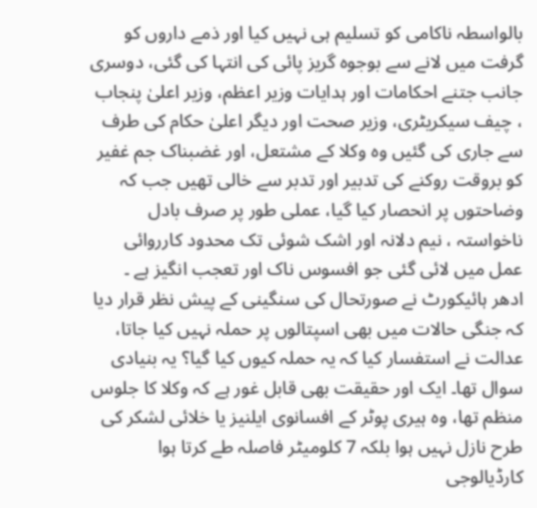بالواسطہ ناکامی کو تسلیم ہی نہیں کیا اور ذمے داروں کو گرفت میں لانے سے بوجوہ گریز پائی کی انتہا کی گئی، دوسری جانب جتنے احکامات اور ہدایات وزیر اعظم، وزیر اعلیٰ پنجاب ، چیف سیکریٹری، وزیر صحت اور دیگر اعلیٰ حکام کی طرف سے جاری کی گئیں وہ وکلا کے مشتعل، اور غضبناک جم غفیر کو بروقت روکنے کی تدبیر اور تدبر سے خالی تھیں جب کہ وضاحتوں پر انحصار کیا گیا، عملی طور پر صرف بادل ناخواستہ ، نیم دلانہ اور اشک شوئی تک محدود کارروائی عمل میں لائی گئی جو افسوس ناک اور تعجب انگیز ہے ۔
ادھر ہائیکورٹ نے صورتحال کی سنگینی کے پیش نظر قرار دیا کہ جنگی حالات میں بھی اسپتالوں پر حملہ نہیں کیا جاتا، عدالت نے استفسار کیا کہ یہ حملہ کیوں کیا گیا؟ یہ بنیادی سوال تھا۔ ایک اور حقیقت بھی قابل غور ہے کہ وکلا کا جلوس منظم تھا، وہ ہیری پوٹر کے افسانوی ایلنیز یا خلائی لشکر کی طرح نازل نہیں ہوا بلکہ 7 کلومیٹر فاصلہ طے کرتا ہوا کارڈیالوجی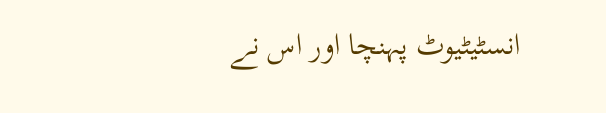انسٹیٹیوٹ پہنچا اور اس نے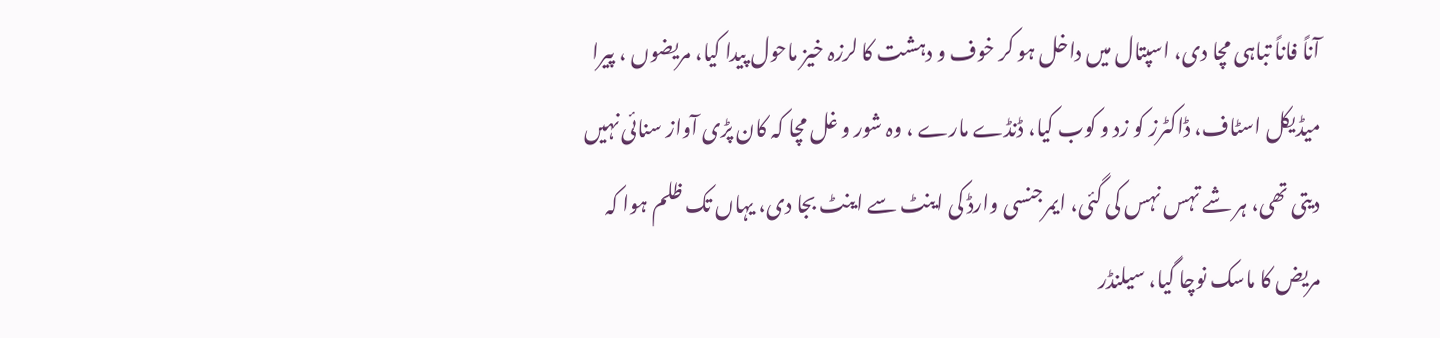آناً فاناً تباہی مچا دی، اسپتال میں داخل ہو کر خوف و دہشت کا لرزہ خیز ماحول پیدا کیا، مریضوں ، پیرا میڈیکل اسٹاف، ڈاکٹرز کو زد و کوب کیا، ڈنڈے مارے ، وہ شور و غل مچا کہ کان پڑی آواز سنائی نہیں دیتی تھی، ہر شے تہس نہس کی گئی، ایمرجنسی وارڈ کی اینٹ سے اینٹ بجا دی، یہاں تک ظلم ہوا کہ مریض کا ماسک نوچا گیا، سیلنڈر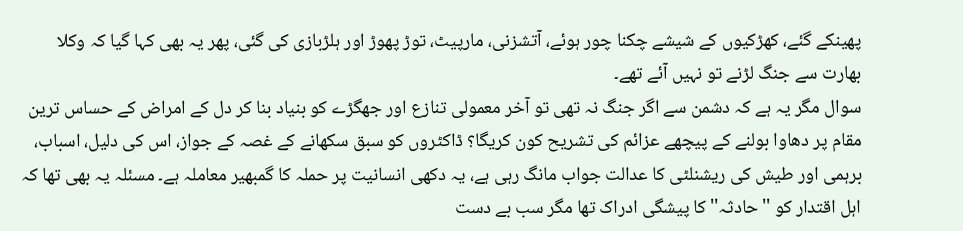پھینکے گئے، کھڑکیوں کے شیشے چکنا چور ہوئے، آتشزنی، مارپیٹ، توڑ پھوڑ اور ہلڑبازی کی گئی، پھر یہ بھی کہا گیا کہ وکلا بھارت سے جنگ لڑنے تو نہیں آئے تھے۔
سوال مگر یہ ہے کہ دشمن سے اگر جنگ نہ تھی تو آخر معمولی تنازع اور جھگڑے کو بنیاد بنا کر دل کے امراض کے حساس ترین مقام پر دھاوا بولنے کے پیچھے عزائم کی تشریح کون کریگا؟ ڈاکٹروں کو سبق سکھانے کے غصہ کے جواز، اس کی دلیل، اسباب، برہمی اور طیش کی ریشنلٹی کا عدالت جواب مانگ رہی ہے، یہ دکھی انسانیت پر حملہ کا گمبھیر معاملہ ہے۔ مسئلہ یہ بھی تھا کہ اہل اقتدار کو ''حادثہ'' کا پیشگی ادراک تھا مگر سب بے دست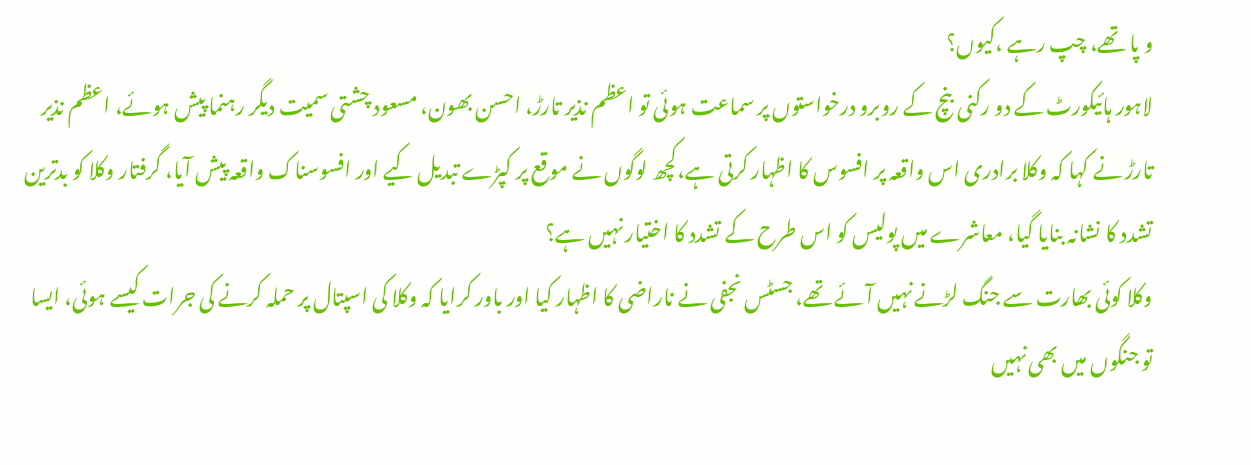و پا تھے، چپ رہے ،کیوں؟
لاہور ہائیکورٹ کے دو رکنی بنچ کے روبرو درخواستوں پر سماعت ہوئی تو اعظم نذیر تارڑ، احسن بھون، مسعود چشتی سمیت دیگر رہنما پیش ہوئے، اعظم نذیر تارڑ نے کہا کہ وکلا برادری اس واقعہ پر افسوس کا اظہار کرتی ہے،کچھ لوگوں نے موقع پر کپڑے تبدیل کیے اور افسوسناک واقعہ پیش آیا، گرفتار وکلا کو بدترین تشدد کا نشانہ بنایا گیا، معاشرے میں پولیس کو اس طرح کے تشدد کا اختیار نہیں ہے؟
وکلا کوئی بھارت سے جنگ لڑنے نہیں آئے تھے، جسٹس نجفی نے ناراضی کا اظہار کیا اور باور کرایا کہ وکلا کی اسپتال پر حملہ کرنے کی جرات کیسے ہوئی، ایسا تو جنگوں میں بھی نہیں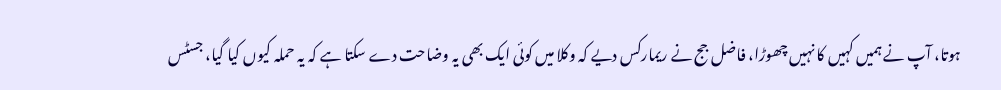ہوتا، آپ نے ہمیں کہیں کا نہیں چھوڑا، فاضل جج نے ریمارکس دیے کہ وکلا میں کوئی ایک بھی یہ وضاحت دے سکتا ہے کہ یہ حملہ کیوں کیا گیا، جسٹس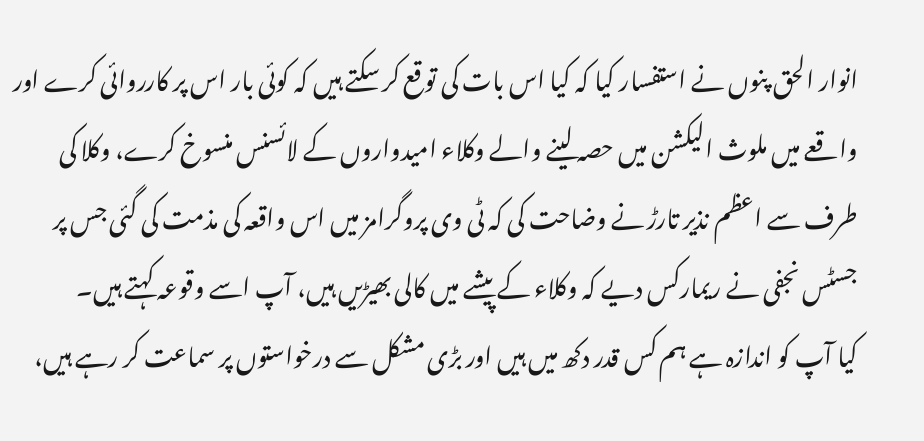انوار الحق پنوں نے استفسار کیا کہ کیا اس بات کی توقع کر سکتے ہیں کہ کوئی بار اس پر کارروائی کرے اور واقعے میں ملوث الیکشن میں حصہ لینے والے وکلاء امیدواروں کے لائسنس منسوخ کرے، وکلا کی طرف سے اعظم نذیر تارڑ نے وضاحت کی کہ ٹی وی پروگرامز میں اس واقعہ کی مذمت کی گئی جس پر جسٹس نجفی نے ریمارکس دیے کہ وکلاء کے پیشے میں کالی بھیڑیں ہیں، آپ اسے وقوعہ کہتے ہیں۔
کیا آپ کو اندازہ ہے ہم کس قدر دکھ میں ہیں اور بڑی مشکل سے درخواستوں پر سماعت کر رہے ہیں،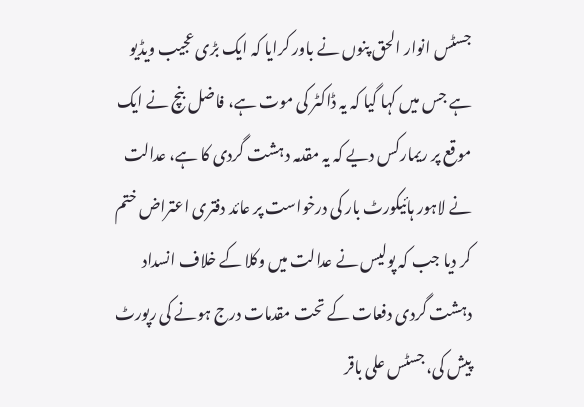جسٹس انوار الحق پنوں نے باور کرایا کہ ایک بڑی عجیب ویڈیو ہے جس میں کہا گیا کہ یہ ڈاکٹر کی موت ہے، فاضل بنچ نے ایک موقع پر ریمارکس دیے کہ یہ مقدمہ دہشت گردی کا ہے، عدالت نے لاہور ہائیکورٹ بار کی درخواست پر عائد دفتری اعتراض ختم کر دیا جب کہ پولیس نے عدالت میں وکلا کے خلاف انسداد دہشت گردی دفعات کے تحت مقدمات درج ہونے کی رپورٹ پیش کی، جسٹس علی باقر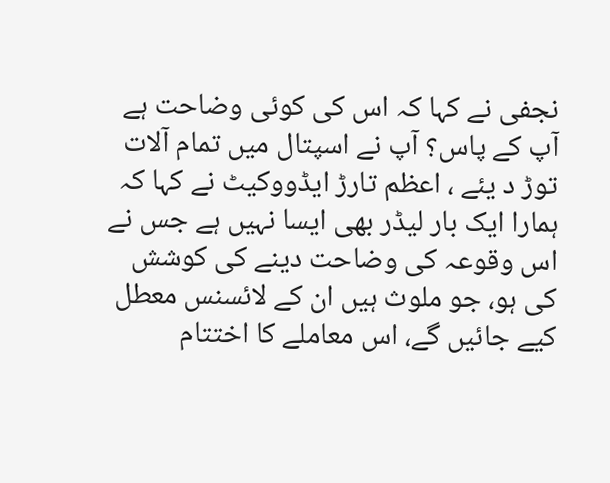نجفی نے کہا کہ اس کی کوئی وضاحت ہے آپ کے پاس؟ آپ نے اسپتال میں تمام آلات توڑ د یئے ، اعظم تارڑ ایڈووکیٹ نے کہا کہ ہمارا ایک بار لیڈر بھی ایسا نہیں ہے جس نے اس وقوعہ کی وضاحت دینے کی کوشش کی ہو، جو ملوث ہیں ان کے لائسنس معطل کیے جائیں گے، اس معاملے کا اختتام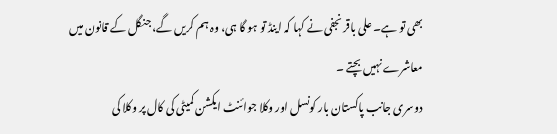بھی تو ہے۔ علی باقر نجفی نے کہا کہ اینڈ تو ہو گا ہی، وہ ہم کریں گے، جنگل کے قانون میں معاشرے نہیں بچتے ۔
دوسری جانب پاکستان بار کونسل اور وکلا جوائنٹ ایکشن کمیٹی کی کال پر وکلا کی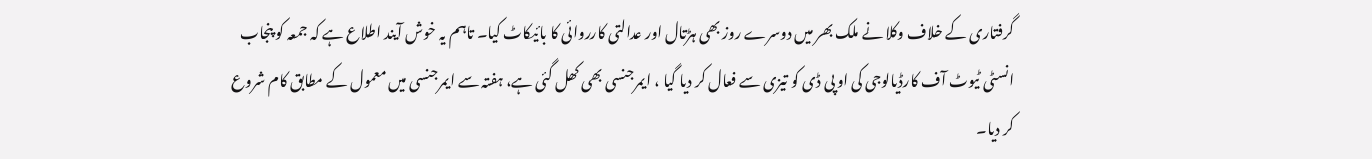گرفتاری کے خلاف وکلا نے ملک بھر میں دوسرے روز بھی ہڑتال اور عدالتی کارروائی کا بائیکاٹ کیا۔ تاہم یہ خوش آیند اطلاع ہے کہ جمعہ کو پنجاب انسٹی ٹیوٹ آف کارڈیالوجی کی او پی ڈی کو تیزی سے فعال کر دیا گیا ، ایمرجنسی بھی کھل گئی ہے، ہفتہ سے ایمرجنسی میں معمول کے مطابق کام شروع کر دیا۔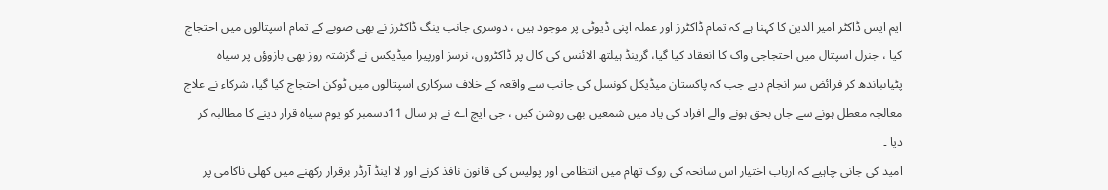ایم ایس ڈاکٹر امیر الدین کا کہنا ہے کہ تمام ڈاکٹرز اور عملہ اپنی ڈیوٹی پر موجود ہیں ، دوسری جانب ینگ ڈاکٹرز نے بھی صوبے کے تمام اسپتالوں میں احتجاج کیا ، جنرل اسپتال میں احتجاجی واک کا انعقاد کیا گیا، گرینڈ ہیلتھ الائنس کی کال پر ڈاکٹروں، نرسز اورپیرا میڈیکس نے گزشتہ روز بھی بازوؤں پر سیاہ پٹیاںباندھ کر فرائض سر انجام دیے جب کہ پاکستان میڈیکل کونسل کی جانب سے واقعہ کے خلاف سرکاری اسپتالوں میں ٹوکن احتجاج کیا گیا، شرکاء نے علاج معالجہ معطل ہونے سے جاں بحق ہونے والے افراد کی یاد میں شمعیں بھی روشن کیں ، جی ایچ اے نے ہر سال 11دسمبر کو یوم سیاہ قرار دینے کا مطالبہ کر دیا ۔
امید کی جانی چاہیے کہ ارباب اختیار اس سانحہ کی روک تھام میں انتظامی اور پولیس کی قانون نافذ کرنے اور لا اینڈ آرڈر برقرار رکھنے میں کھلی ناکامی پر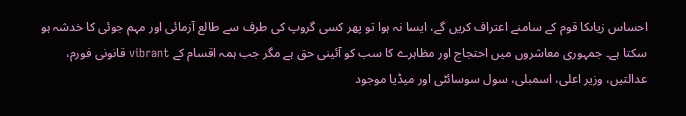احساس زیاںکا قوم کے سامنے اعتراف کریں گے، ایسا نہ ہوا تو پھر کسی گروپ کی طرف سے طالع آزمائی اور مہم جوئی کا خدشہ ہو سکتا ہے۔ جمہوری معاشروں میں احتجاج اور مظاہرے کا سب کو آئینی حق ہے مگر جب ہمہ اقسام کے vibrant قانونی فورم، عدالتیں، وزیر اعلی، اسمبلی، سول سوسائٹی اور میڈیا موجود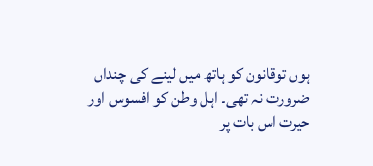ہوں توقانون کو ہاتھ میں لینے کی چنداں ضرورت نہ تھی۔ اہل وطن کو افسوس اور حیرت اس بات پر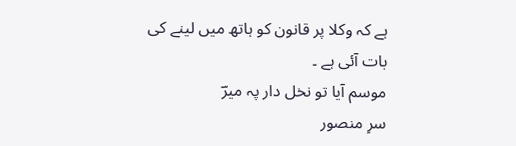ہے کہ وکلا پر قانون کو ہاتھ میں لینے کی بات آئی ہے ۔
موسم آیا تو نخل دار پہ میرؔ
سرِ منصور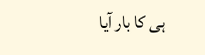ہی کا بار آیا